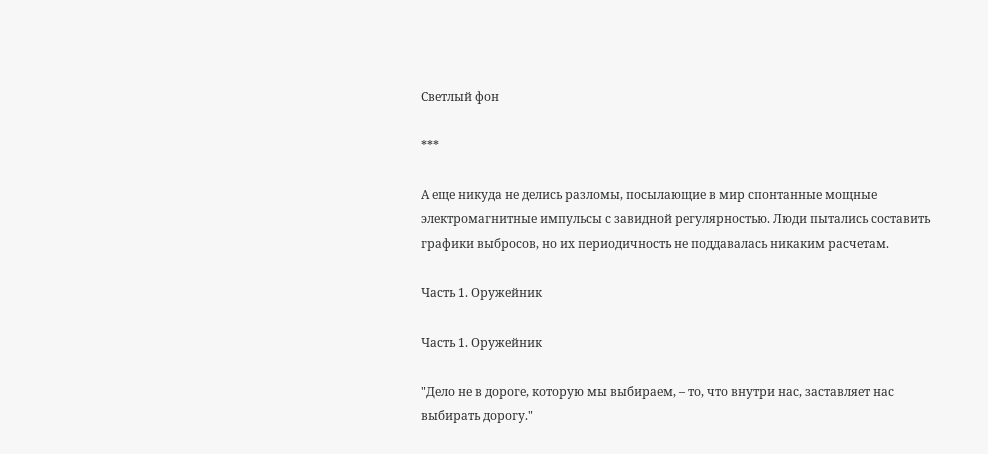Светлый фон

***

А еще никуда не делись разломы, посылающие в мир спонтанные мощные электромагнитные импульсы с завидной регулярностью. Люди пытались составить графики выбросов, но их периодичность не поддавалась никаким расчетам.

Часть 1. Оружейник

Часть 1. Оружейник

"Дело не в дороге, которую мы выбираем, – то, что внутри нас, заставляет нас выбирать дорогу."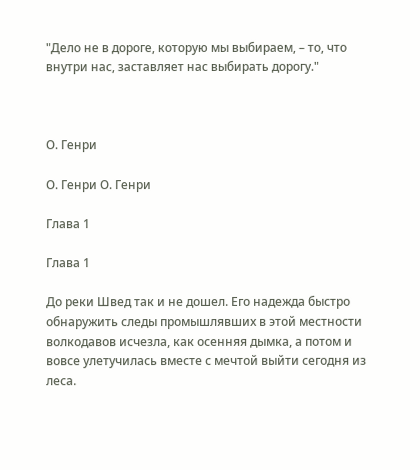"Дело не в дороге, которую мы выбираем, – то, что внутри нас, заставляет нас выбирать дорогу."



О. Генри

О. Генри О. Генри

Глава 1

Глава 1

До реки Швед так и не дошел. Его надежда быстро обнаружить следы промышлявших в этой местности волкодавов исчезла, как осенняя дымка, а потом и вовсе улетучилась вместе с мечтой выйти сегодня из леса.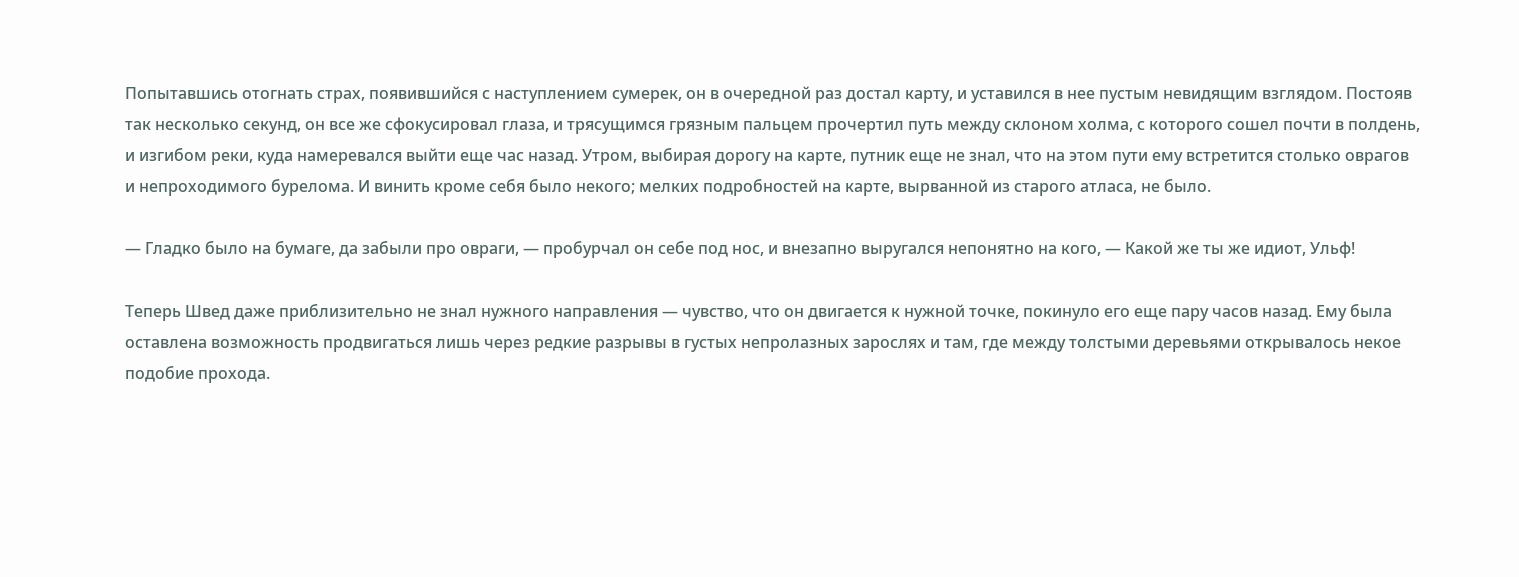Попытавшись отогнать страх, появившийся с наступлением сумерек, он в очередной раз достал карту, и уставился в нее пустым невидящим взглядом. Постояв так несколько секунд, он все же сфокусировал глаза, и трясущимся грязным пальцем прочертил путь между склоном холма, с которого сошел почти в полдень, и изгибом реки, куда намеревался выйти еще час назад. Утром, выбирая дорогу на карте, путник еще не знал, что на этом пути ему встретится столько оврагов и непроходимого бурелома. И винить кроме себя было некого; мелких подробностей на карте, вырванной из старого атласа, не было.

— Гладко было на бумаге, да забыли про овраги, — пробурчал он себе под нос, и внезапно выругался непонятно на кого, — Какой же ты же идиот, Ульф!

Теперь Швед даже приблизительно не знал нужного направления — чувство, что он двигается к нужной точке, покинуло его еще пару часов назад. Ему была оставлена возможность продвигаться лишь через редкие разрывы в густых непролазных зарослях и там, где между толстыми деревьями открывалось некое подобие прохода.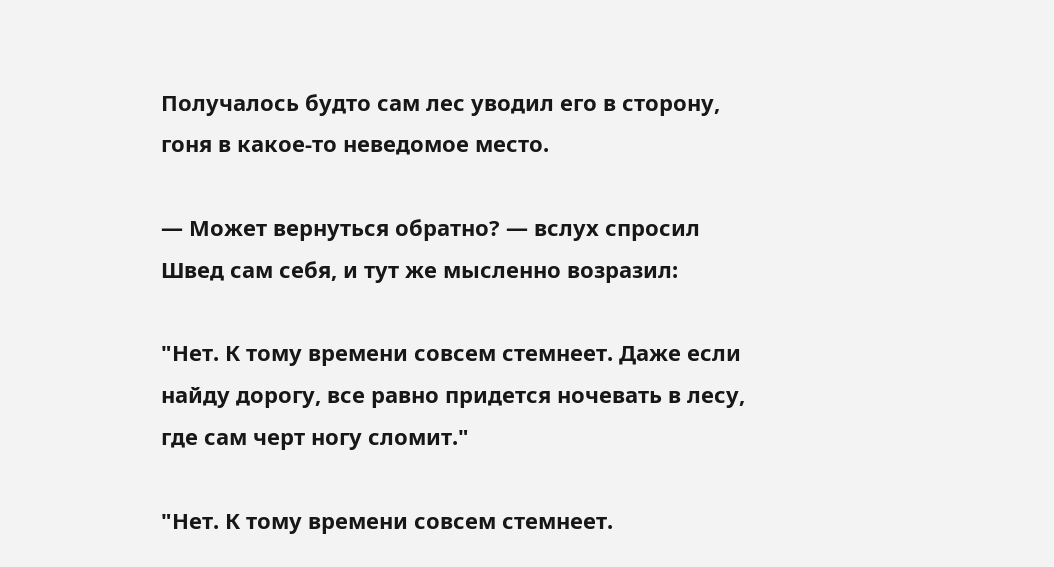Получалось будто сам лес уводил его в сторону, гоня в какое-то неведомое место.

— Может вернуться обратно? — вслух спросил Швед сам себя, и тут же мысленно возразил:

"Нет. К тому времени совсем стемнеет. Даже если найду дорогу, все равно придется ночевать в лесу, где сам черт ногу сломит."

"Нет. К тому времени совсем стемнеет.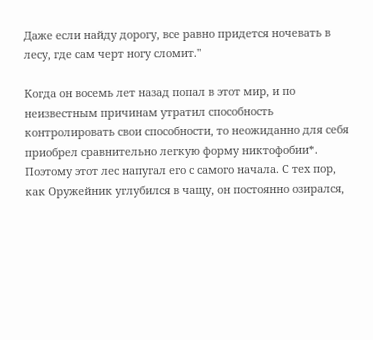Даже если найду дорогу, все равно придется ночевать в лесу, где сам черт ногу сломит."

Когда он восемь лет назад попал в этот мир, и по неизвестным причинам утратил способность контролировать свои способности, то неожиданно для себя приобрел сравнительно легкую форму никтофобии*. Поэтому этот лес напугал его с самого начала. С тех пор, как Оружейник углубился в чащу, он постоянно озирался,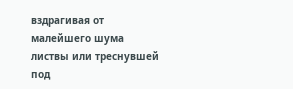вздрагивая от малейшего шума листвы или треснувшей под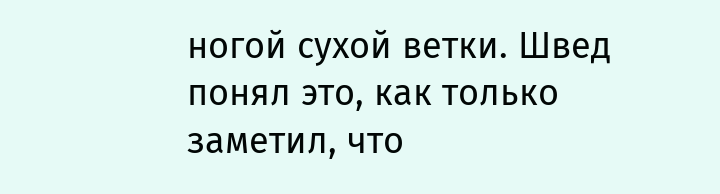ногой сухой ветки. Швед понял это, как только заметил, что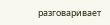разговаривает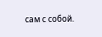сам с собой.